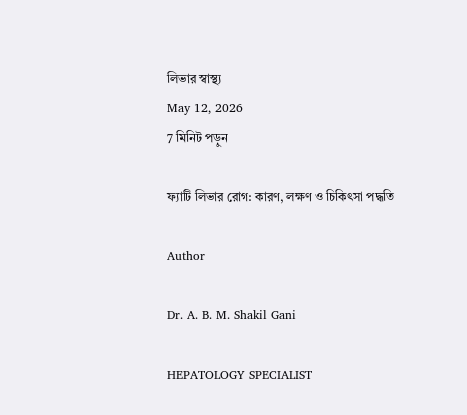লিভার স্বাস্থ্য
May 12, 2026
7 মিনিট পড়ুন

ফ্যাটি লিভার রোগ: কারণ, লক্ষণ ও চিকিৎসা পদ্ধতি

Author

Dr. A. B. M. Shakil Gani

HEPATOLOGY SPECIALIST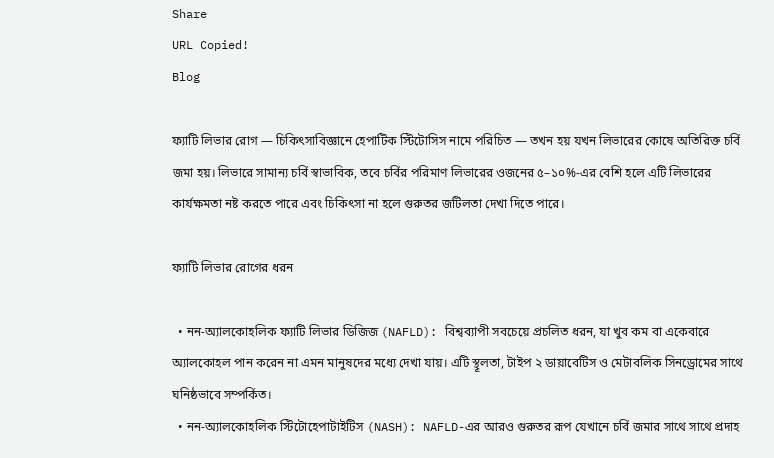Share
URL Copied!
Blog

ফ্যাটি লিভার রোগ — চিকিৎসাবিজ্ঞানে হেপাটিক স্টিটোসিস নামে পরিচিত — তখন হয় যখন লিভারের কোষে অতিরিক্ত চর্বি জমা হয়। লিভারে সামান্য চর্বি স্বাভাবিক, তবে চর্বির পরিমাণ লিভারের ওজনের ৫–১০%-এর বেশি হলে এটি লিভারের কার্যক্ষমতা নষ্ট করতে পারে এবং চিকিৎসা না হলে গুরুতর জটিলতা দেখা দিতে পারে।

ফ্যাটি লিভার রোগের ধরন

  • নন-অ্যালকোহলিক ফ্যাটি লিভার ডিজিজ (NAFLD): বিশ্বব্যাপী সবচেয়ে প্রচলিত ধরন, যা খুব কম বা একেবারে অ্যালকোহল পান করেন না এমন মানুষদের মধ্যে দেখা যায়। এটি স্থূলতা, টাইপ ২ ডায়াবেটিস ও মেটাবলিক সিনড্রোমের সাথে ঘনিষ্ঠভাবে সম্পর্কিত।
  • নন-অ্যালকোহলিক স্টিটোহেপাটাইটিস (NASH): NAFLD-এর আরও গুরুতর রূপ যেখানে চর্বি জমার সাথে সাথে প্রদাহ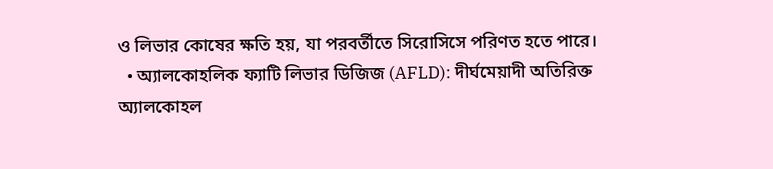ও লিভার কোষের ক্ষতি হয়, যা পরবর্তীতে সিরোসিসে পরিণত হতে পারে।
  • অ্যালকোহলিক ফ্যাটি লিভার ডিজিজ (AFLD): দীর্ঘমেয়াদী অতিরিক্ত অ্যালকোহল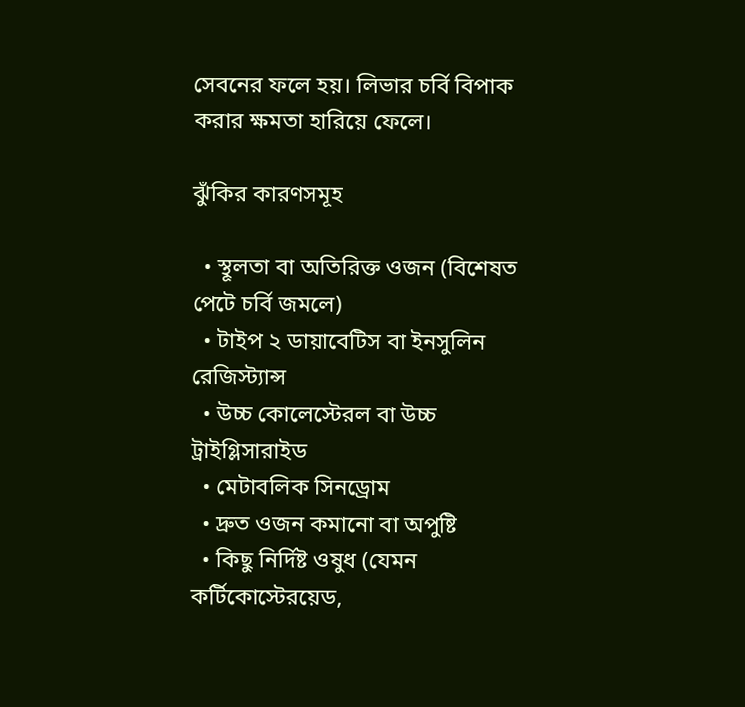সেবনের ফলে হয়। লিভার চর্বি বিপাক করার ক্ষমতা হারিয়ে ফেলে।

ঝুঁকির কারণসমূহ

  • স্থূলতা বা অতিরিক্ত ওজন (বিশেষত পেটে চর্বি জমলে)
  • টাইপ ২ ডায়াবেটিস বা ইনসুলিন রেজিস্ট্যান্স
  • উচ্চ কোলেস্টেরল বা উচ্চ ট্রাইগ্লিসারাইড
  • মেটাবলিক সিনড্রোম
  • দ্রুত ওজন কমানো বা অপুষ্টি
  • কিছু নির্দিষ্ট ওষুধ (যেমন কর্টিকোস্টেরয়েড,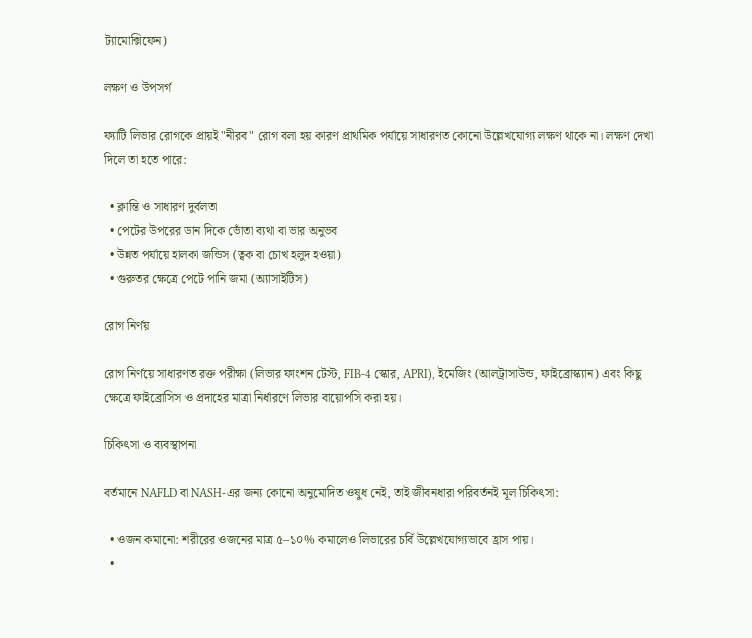ট্যামোক্সিফেন)

লক্ষণ ও উপসর্গ

ফ্যাটি লিভার রোগকে প্রায়ই "নীরব" রোগ বলা হয় কারণ প্রাথমিক পর্যায়ে সাধারণত কোনো উল্লেখযোগ্য লক্ষণ থাকে না। লক্ষণ দেখা দিলে তা হতে পারে:

  • ক্লান্তি ও সাধারণ দুর্বলতা
  • পেটের উপরের ডান দিকে ভোঁতা ব্যথা বা ভার অনুভব
  • উন্নত পর্যায়ে হালকা জন্ডিস (ত্বক বা চোখ হলুদ হওয়া)
  • গুরুতর ক্ষেত্রে পেটে পানি জমা (অ্যাসাইটিস)

রোগ নির্ণয়

রোগ নির্ণয়ে সাধারণত রক্ত পরীক্ষা (লিভার ফাংশন টেস্ট, FIB-4 স্কোর, APRI), ইমেজিং (আলট্রাসাউন্ড, ফাইব্রোস্ক্যান) এবং কিছু ক্ষেত্রে ফাইব্রোসিস ও প্রদাহের মাত্রা নির্ধারণে লিভার বায়োপসি করা হয়।

চিকিৎসা ও ব্যবস্থাপনা

বর্তমানে NAFLD বা NASH-এর জন্য কোনো অনুমোদিত ওষুধ নেই, তাই জীবনধারা পরিবর্তনই মূল চিকিৎসা:

  • ওজন কমানো: শরীরের ওজনের মাত্র ৫–১০% কমালেও লিভারের চর্বি উল্লেখযোগ্যভাবে হ্রাস পায়।
  •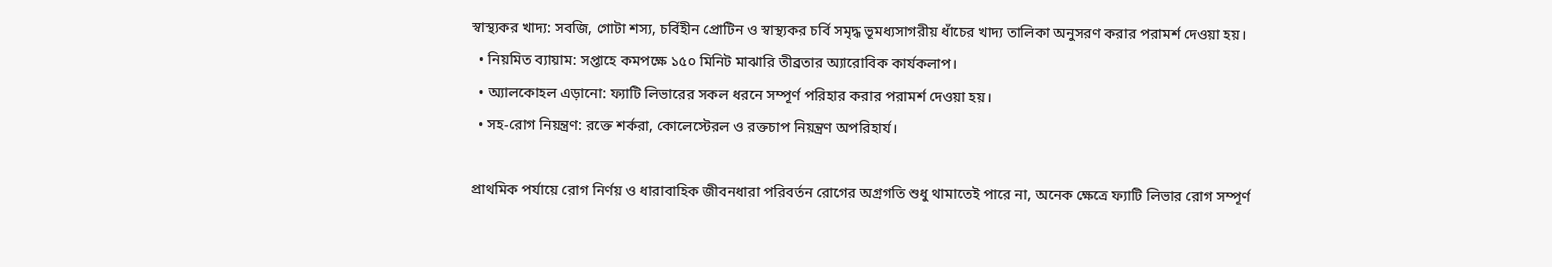স্বাস্থ্যকর খাদ্য: সবজি, গোটা শস্য, চর্বিহীন প্রোটিন ও স্বাস্থ্যকর চর্বি সমৃদ্ধ ভূমধ্যসাগরীয় ধাঁচের খাদ্য তালিকা অনুসরণ করার পরামর্শ দেওয়া হয়।
  • নিয়মিত ব্যায়াম: সপ্তাহে কমপক্ষে ১৫০ মিনিট মাঝারি তীব্রতার অ্যারোবিক কার্যকলাপ।
  • অ্যালকোহল এড়ানো: ফ্যাটি লিভারের সকল ধরনে সম্পূর্ণ পরিহার করার পরামর্শ দেওয়া হয়।
  • সহ-রোগ নিয়ন্ত্রণ: রক্তে শর্করা, কোলেস্টেরল ও রক্তচাপ নিয়ন্ত্রণ অপরিহার্য।

প্রাথমিক পর্যায়ে রোগ নির্ণয় ও ধারাবাহিক জীবনধারা পরিবর্তন রোগের অগ্রগতি শুধু থামাতেই পারে না, অনেক ক্ষেত্রে ফ্যাটি লিভার রোগ সম্পূর্ণ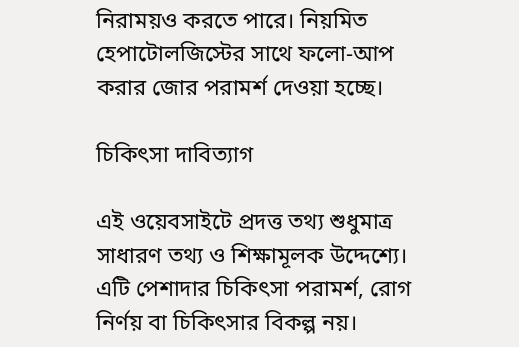নিরাময়ও করতে পারে। নিয়মিত হেপাটোলজিস্টের সাথে ফলো-আপ করার জোর পরামর্শ দেওয়া হচ্ছে।

চিকিৎসা দাবিত্যাগ

এই ওয়েবসাইটে প্রদত্ত তথ্য শুধুমাত্র সাধারণ তথ্য ও শিক্ষামূলক উদ্দেশ্যে। এটি পেশাদার চিকিৎসা পরামর্শ, রোগ নির্ণয় বা চিকিৎসার বিকল্প নয়।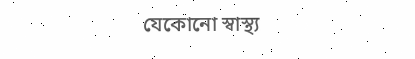যেকোনো স্বাস্থ্য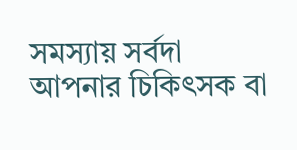সমস্যায় সর্বদা আপনার চিকিৎসক বা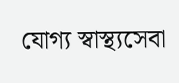যোগ্য স্বাস্থ্যসেবা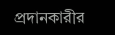প্রদানকারীর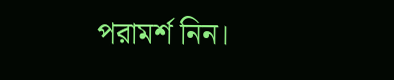পরামর্শ নিন।